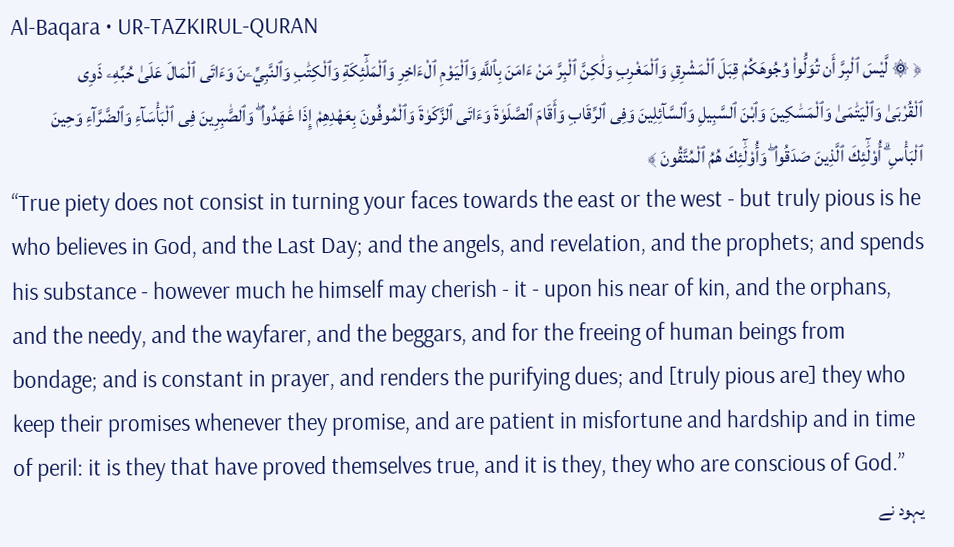Al-Baqara • UR-TAZKIRUL-QURAN
﴿ ۞ لَّيْسَ ٱلْبِرَّ أَن تُوَلُّوا۟ وُجُوهَكُمْ قِبَلَ ٱلْمَشْرِقِ وَٱلْمَغْرِبِ وَلَٰكِنَّ ٱلْبِرَّ مَنْ ءَامَنَ بِٱللَّهِ وَٱلْيَوْمِ ٱلْءَاخِرِ وَٱلْمَلَٰٓئِكَةِ وَٱلْكِتَٰبِ وَٱلنَّبِيِّۦنَ وَءَاتَى ٱلْمَالَ عَلَىٰ حُبِّهِۦ ذَوِى ٱلْقُرْبَىٰ وَٱلْيَتَٰمَىٰ وَٱلْمَسَٰكِينَ وَٱبْنَ ٱلسَّبِيلِ وَٱلسَّآئِلِينَ وَفِى ٱلرِّقَابِ وَأَقَامَ ٱلصَّلَوٰةَ وَءَاتَى ٱلزَّكَوٰةَ وَٱلْمُوفُونَ بِعَهْدِهِمْ إِذَا عَٰهَدُوا۟ ۖ وَٱلصَّٰبِرِينَ فِى ٱلْبَأْسَآءِ وَٱلضَّرَّآءِ وَحِينَ ٱلْبَأْسِ ۗ أُو۟لَٰٓئِكَ ٱلَّذِينَ صَدَقُوا۟ ۖ وَأُو۟لَٰٓئِكَ هُمُ ٱلْمُتَّقُونَ ﴾
“True piety does not consist in turning your faces towards the east or the west - but truly pious is he who believes in God, and the Last Day; and the angels, and revelation, and the prophets; and spends his substance - however much he himself may cherish - it - upon his near of kin, and the orphans, and the needy, and the wayfarer, and the beggars, and for the freeing of human beings from bondage; and is constant in prayer, and renders the purifying dues; and [truly pious are] they who keep their promises whenever they promise, and are patient in misfortune and hardship and in time of peril: it is they that have proved themselves true, and it is they, they who are conscious of God.”
یہود نے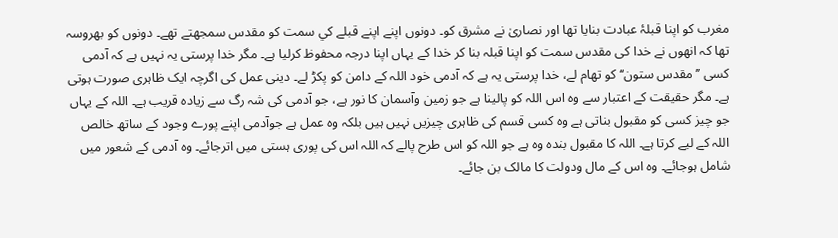مغرب کو اپنا قبلۂ عبادت بنایا تھا اور نصاریٰ نے مشرق کو۔ دونوں اپنے اپنے قبلے كي سمت کو مقدس سمجھتے تھے۔ دونوں کو بھروسہ تھا کہ انھوں نے خدا کی مقدس سمت کو اپنا قبلہ بنا کر خدا کے یہاں اپنا درجہ محفوظ کرلیا ہے۔ مگر خدا پرستی یہ نہیں ہے کہ آدمی کسی ’’مقدس ستون‘‘ کو تھام لے، خدا پرستی یہ ہے کہ آدمی خود اللہ کے دامن کو پکڑ لے۔ دینی عمل کی اگرچہ ایک ظاہری صورت ہوتی ہے۔ مگر حقیقت کے اعتبار سے وہ اس اللہ کو پالینا ہے جو زمین وآسمان کا نور ہے، جو آدمی کی شہ رگ سے زیادہ قریب ہے۔ اللہ کے یہاں جو چیز کسی کو مقبول بناتی ہے وہ کسی قسم کی ظاہری چیزیں نہیں ہیں بلکہ وہ عمل ہے جوآدمی اپنے پورے وجود کے ساتھ خالص اللہ کے لیے کرتا ہے۔ اللہ کا مقبول بندہ وہ ہے جو اللہ کو اس طرح پالے کہ اللہ اس کی پوری ہستی میں اترجائے۔ وہ آدمی کے شعور میں شامل ہوجائے۔ وہ اس کے مال ودولت کا مالک بن جائے۔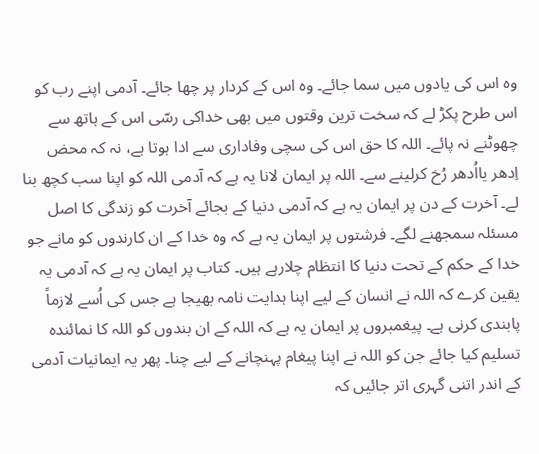وہ اس کی یادوں میں سما جائے۔ وہ اس کے کردار پر چھا جائے۔ آدمی اپنے رب کو اس طرح پکڑ لے کہ سخت ترین وقتوں میں بھی خداکی رسّی اس کے ہاتھ سے چھوٹنے نہ پائے۔ اللہ کا حق اس کی سچی وفاداری سے ادا ہوتا ہے، نہ کہ محض اِدھر یااُدھر رُخ کرلینے سے۔ اللہ پر ایمان لانا یہ ہے کہ آدمی اللہ کو اپنا سب کچھ بنا لے۔ آخرت کے دن پر ایمان یہ ہے کہ آدمی دنیا کے بجائے آخرت کو زندگی کا اصل مسئلہ سمجھنے لگے۔ فرشتوں پر ایمان یہ ہے کہ وہ خدا کے ان کارندوں کو مانے جو خدا کے حکم کے تحت دنیا کا انتظام چلارہے ہیں۔ کتاب پر ایمان یہ ہے کہ آدمی یہ یقین کرے کہ اللہ نے انسان کے لیے اپنا ہدایت نامہ بھیجا ہے جس کی اُسے لازماً پابندی کرنی ہے۔ پیغمبروں پر ایمان یہ ہے کہ اللہ کے ان بندوں کو اللہ کا نمائندہ تسلیم کیا جائے جن کو اللہ نے اپنا پیغام پہنچانے کے لیے چنا۔ پھر یہ ایمانیات آدمی کے اندر اتنی گہری اتر جائیں کہ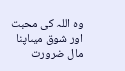وہ اللہ کی محبت اور شوق میںاپنا مال ضرورت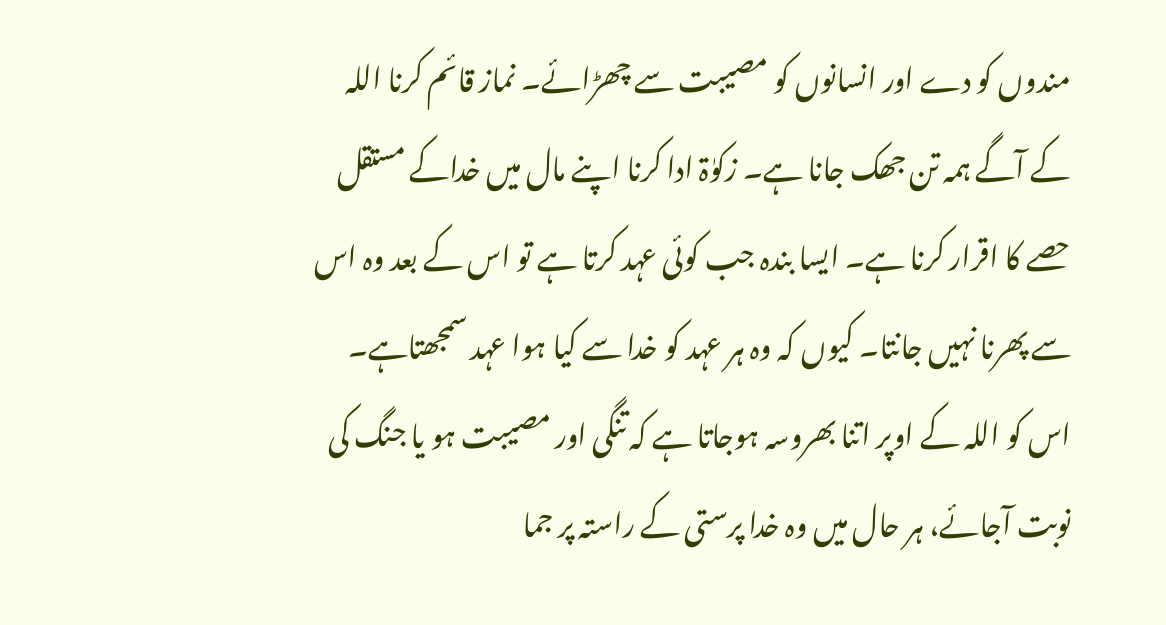مندوں کو دے اور انسانوں کو مصیبت سے چھڑائے۔ نماز قائم کرنا اللہ کے آگے ہمہ تن جھک جانا ہے۔ زکوٰۃ ادا کرنا اپنے مال میں خداکے مستقل حصے کا اقرار کرنا ہے۔ ایسا بندہ جب کوئی عہد کرتا ہے تو اس کے بعد وہ اس سے پھرنا نہیں جانتا۔ کیوں کہ وہ ہر عہد کو خدا سے کیا ہوا عہد سمجھتاہے۔ اس کو اللہ کے اوپر اتنا بھروسہ ہوجاتا ہے کہ تنگی اور مصیبت ہو یا جنگ کی نوبت آجائے، ہر حال میں وہ خدا پرستی کے راستہ پر جما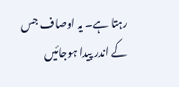رہتا ہے۔ یہ اوصاف جس کے اندر پیدا ہوجائیں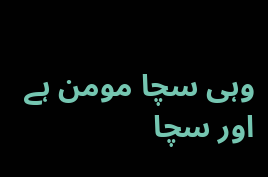وہی سچا مومن ہے اور سچا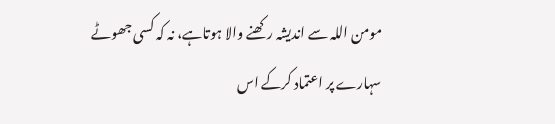مومن اللہ سے اندیشہ رکھنے والا ہوتاہے، نہ کہ کسی جھوٹے سہارے پر اعتماد کرکے اس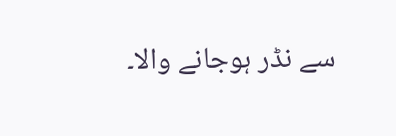سے نڈر ہوجانے والا۔